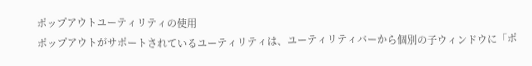ポップアウトユーティリティの使用
ポップアウトがサポートされているユーティリティは、ユーティリティバーから個別の子ウィンドウに「ポ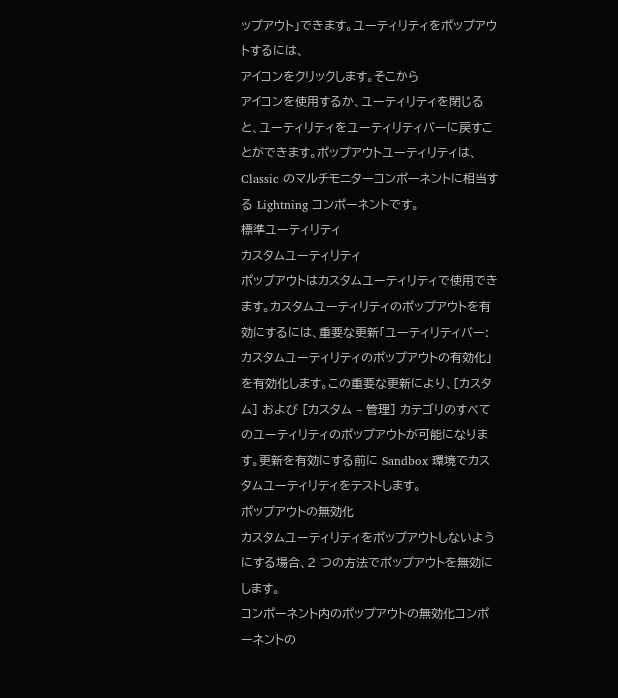ップアウト」できます。ユーティリティをポップアウトするには、
アイコンをクリックします。そこから
アイコンを使用するか、ユーティリティを閉じると、ユーティリティをユーティリティバーに戻すことができます。ポップアウトユーティリティは、Classic のマルチモニターコンポーネントに相当する Lightning コンポーネントです。
標準ユーティリティ
カスタムユーティリティ
ポップアウトはカスタムユーティリティで使用できます。カスタムユーティリティのポップアウトを有効にするには、重要な更新「ユーティリティバー: カスタムユーティリティのポップアウトの有効化」を有効化します。この重要な更新により、[カスタム] および [カスタム – 管理] カテゴリのすべてのユーティリティのポップアウトが可能になります。更新を有効にする前に Sandbox 環境でカスタムユーティリティをテストします。
ポップアウトの無効化
カスタムユーティリティをポップアウトしないようにする場合、2 つの方法でポップアウトを無効にします。
コンポーネント内のポップアウトの無効化コンポーネントの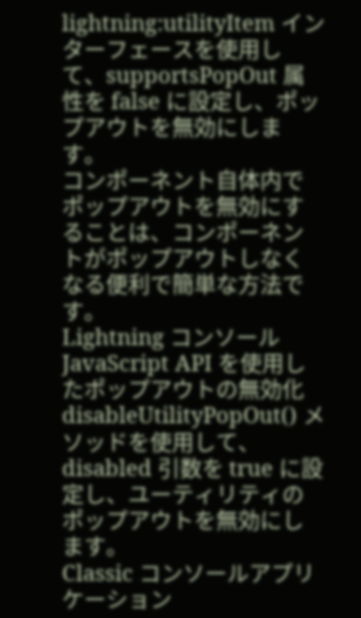lightning:utilityItem インターフェースを使用して、supportsPopOut 属性を false に設定し、ポップアウトを無効にします。
コンポーネント自体内でポップアウトを無効にすることは、コンポーネントがポップアウトしなくなる便利で簡単な方法です。
Lightning コンソール JavaScript API を使用したポップアウトの無効化disableUtilityPopOut() メソッドを使用して、disabled 引数を true に設定し、ユーティリティのポップアウトを無効にします。
Classic コンソールアプリケーション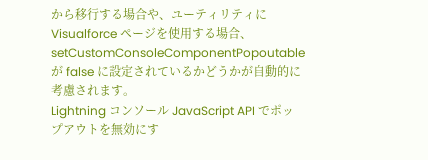から移行する場合や、ユーティリティに Visualforce ページを使用する場合、setCustomConsoleComponentPopoutable が false に設定されているかどうかが自動的に考慮されます。
Lightning コンソール JavaScript API でポップアウトを無効にす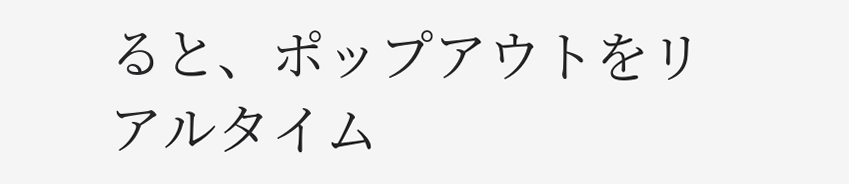ると、ポップアウトをリアルタイム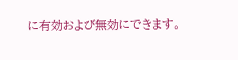に有効および無効にできます。